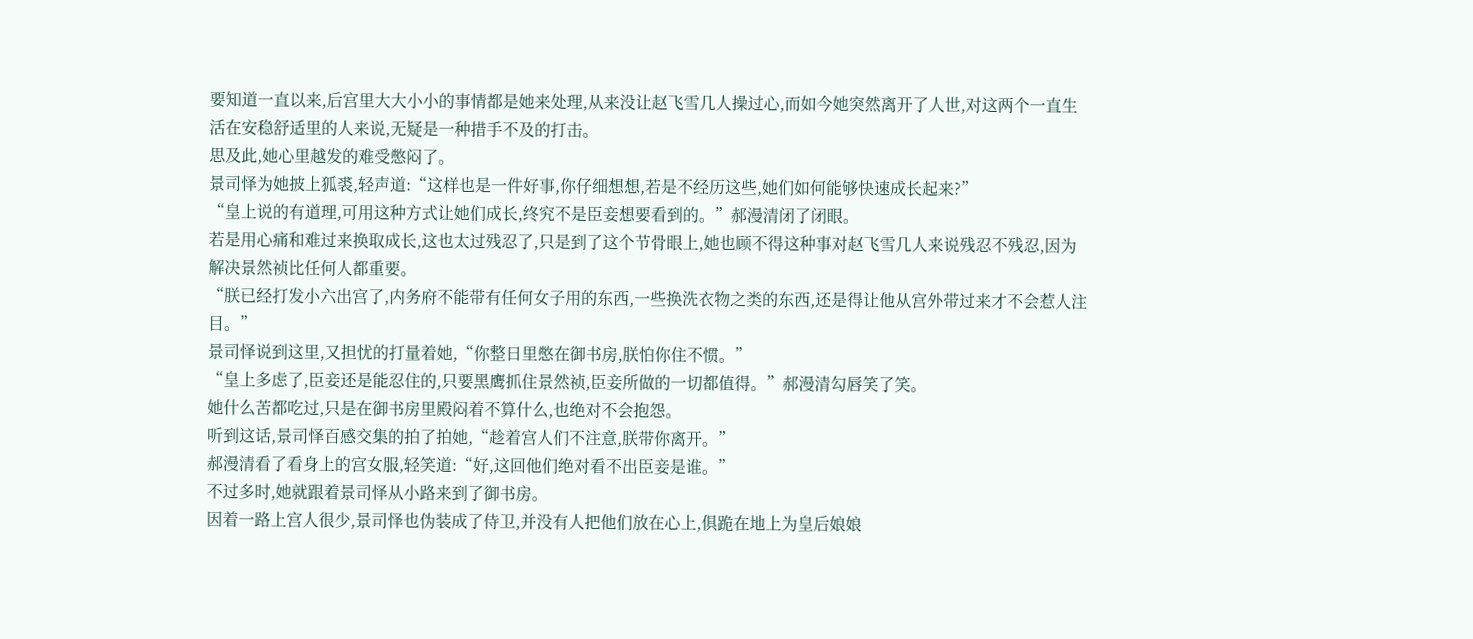要知道一直以来,后宫里大大小小的事情都是她来处理,从来没让赵飞雪几人操过心,而如今她突然离开了人世,对这两个一直生活在安稳舒适里的人来说,无疑是一种措手不及的打击。
思及此,她心里越发的难受憋闷了。
景司怿为她披上狐裘,轻声道:“这样也是一件好事,你仔细想想,若是不经历这些,她们如何能够快速成长起来?”
“皇上说的有道理,可用这种方式让她们成长,终究不是臣妾想要看到的。”郝漫清闭了闭眼。
若是用心痛和难过来换取成长,这也太过残忍了,只是到了这个节骨眼上,她也顾不得这种事对赵飞雪几人来说残忍不残忍,因为解决景然祯比任何人都重要。
“朕已经打发小六出宫了,内务府不能带有任何女子用的东西,一些换洗衣物之类的东西,还是得让他从宫外带过来才不会惹人注目。”
景司怿说到这里,又担忧的打量着她,“你整日里憋在御书房,朕怕你住不惯。”
“皇上多虑了,臣妾还是能忍住的,只要黑鹰抓住景然祯,臣妾所做的一切都值得。”郝漫清勾唇笑了笑。
她什么苦都吃过,只是在御书房里殿闷着不算什么,也绝对不会抱怨。
听到这话,景司怿百感交集的拍了拍她,“趁着宫人们不注意,朕带你离开。”
郝漫清看了看身上的宫女服,轻笑道:“好,这回他们绝对看不出臣妾是谁。”
不过多时,她就跟着景司怿从小路来到了御书房。
因着一路上宫人很少,景司怿也伪装成了侍卫,并没有人把他们放在心上,俱跪在地上为皇后娘娘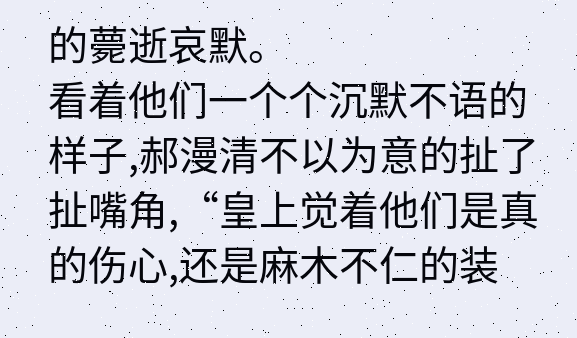的薨逝哀默。
看着他们一个个沉默不语的样子,郝漫清不以为意的扯了扯嘴角,“皇上觉着他们是真的伤心,还是麻木不仁的装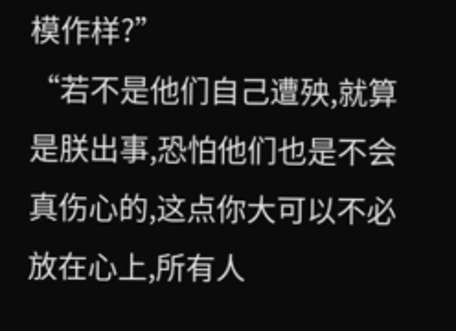模作样?”
“若不是他们自己遭殃,就算是朕出事,恐怕他们也是不会真伤心的,这点你大可以不必放在心上,所有人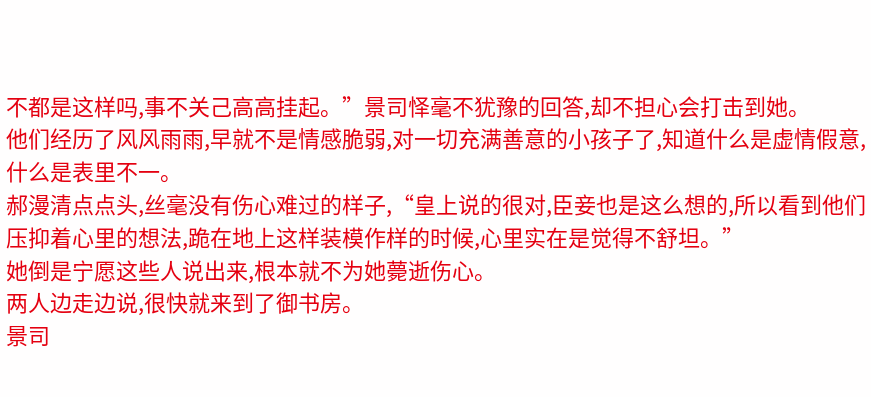不都是这样吗,事不关己高高挂起。”景司怿毫不犹豫的回答,却不担心会打击到她。
他们经历了风风雨雨,早就不是情感脆弱,对一切充满善意的小孩子了,知道什么是虚情假意,什么是表里不一。
郝漫清点点头,丝毫没有伤心难过的样子,“皇上说的很对,臣妾也是这么想的,所以看到他们压抑着心里的想法,跪在地上这样装模作样的时候,心里实在是觉得不舒坦。”
她倒是宁愿这些人说出来,根本就不为她薨逝伤心。
两人边走边说,很快就来到了御书房。
景司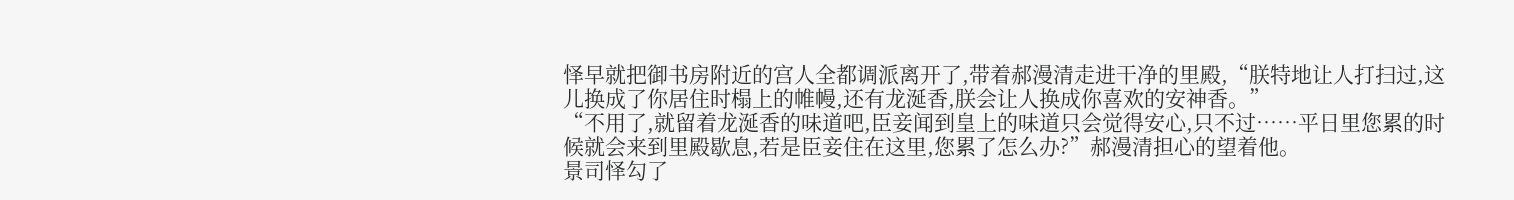怿早就把御书房附近的宫人全都调派离开了,带着郝漫清走进干净的里殿,“朕特地让人打扫过,这儿换成了你居住时榻上的帷幔,还有龙涎香,朕会让人换成你喜欢的安神香。”
“不用了,就留着龙涎香的味道吧,臣妾闻到皇上的味道只会觉得安心,只不过……平日里您累的时候就会来到里殿歇息,若是臣妾住在这里,您累了怎么办?”郝漫清担心的望着他。
景司怿勾了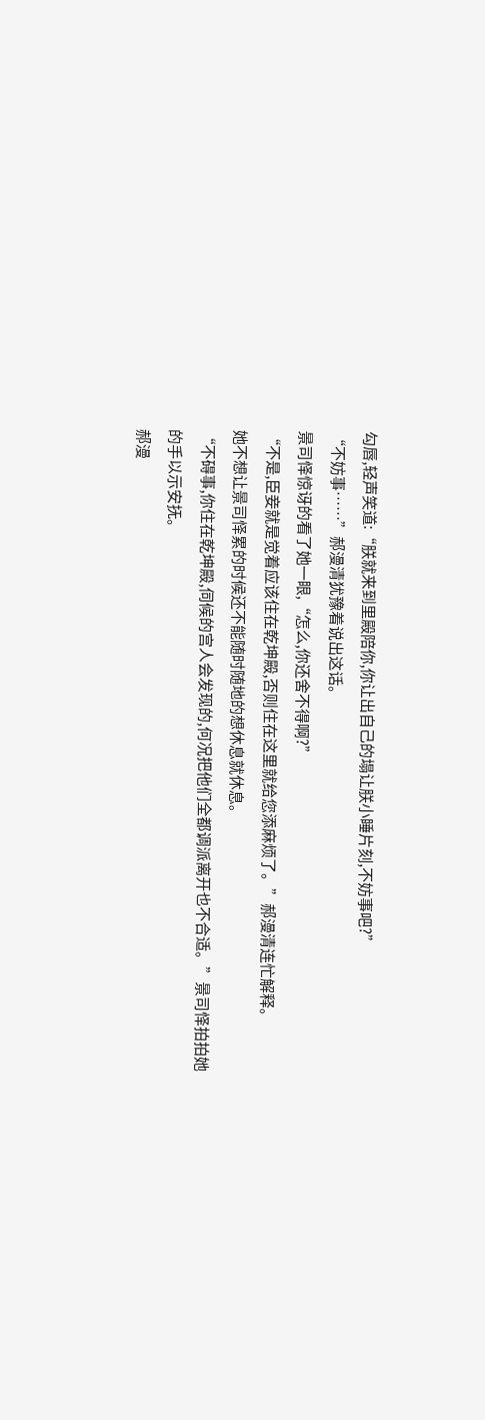勾唇,轻声笑道:“朕就来到里殿陪你,你让出自己的塌让朕小睡片刻,不妨事吧?”
“不妨事……”郝漫清犹豫着说出这话。
景司怿惊讶的看了她一眼,“怎么,你还舍不得啊?”
“不是,臣妾就是觉着应该住在乾坤殿,否则住在这里就给您添麻烦了。”郝漫清连忙解释。
她不想让景司怿累的时候还不能随时随地的想休息就休息。
“不碍事,你住在乾坤殿,伺候的宫人会发现的,何况把他们全都调派离开也不合适。”景司怿拍拍她的手以示安抚。
郝漫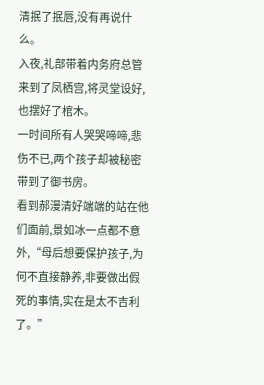清抿了抿唇,没有再说什么。
入夜,礼部带着内务府总管来到了凤栖宫,将灵堂设好,也摆好了棺木。
一时间所有人哭哭啼啼,悲伤不已,两个孩子却被秘密带到了御书房。
看到郝漫清好端端的站在他们面前,景如冰一点都不意外,“母后想要保护孩子,为何不直接静养,非要做出假死的事情,实在是太不吉利了。”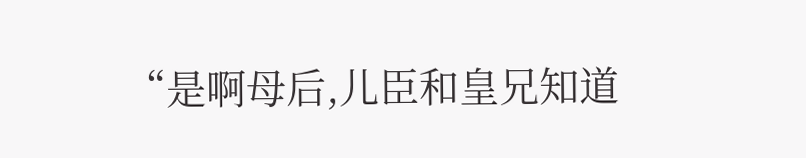“是啊母后,儿臣和皇兄知道